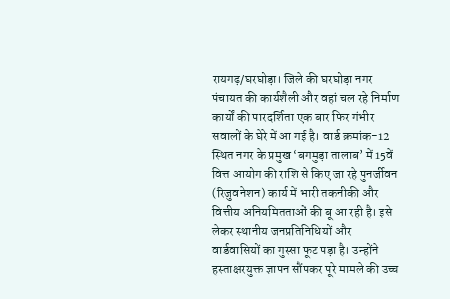रायगढ़/घरघोड़ा। जिले की घरघोड़ा नगर पंचायत की कार्यशैली और वहां चल रहे निर्माण कार्यों की पारदर्शिता एक बार फिर गंभीर सवालों के घेरे में आ गई है। वार्ड क्रमांक-12 स्थित नगर के प्रमुख ‘बगमुड़ा तालाब’ में 15वें वित्त आयोग की राशि से किए जा रहे पुनर्जीवन (रिजुवनेशन) कार्य में भारी तकनीकी और वित्तीय अनियमितताओं की बू आ रही है। इसे लेकर स्थानीय जनप्रतिनिधियों और वार्डवासियों का गुस्सा फूट पड़ा है। उन्होंने हस्ताक्षरयुक्त ज्ञापन सौंपकर पूरे मामले की उच्च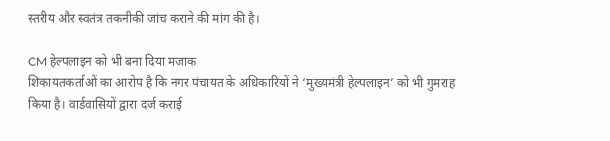स्तरीय और स्वतंत्र तकनीकी जांच कराने की मांग की है।

CM हेल्पलाइन को भी बना दिया मजाक
शिकायतकर्ताओं का आरोप है कि नगर पंचायत के अधिकारियों ने ‘मुख्यमंत्री हेल्पलाइन’ को भी गुमराह किया है। वार्डवासियों द्वारा दर्ज कराई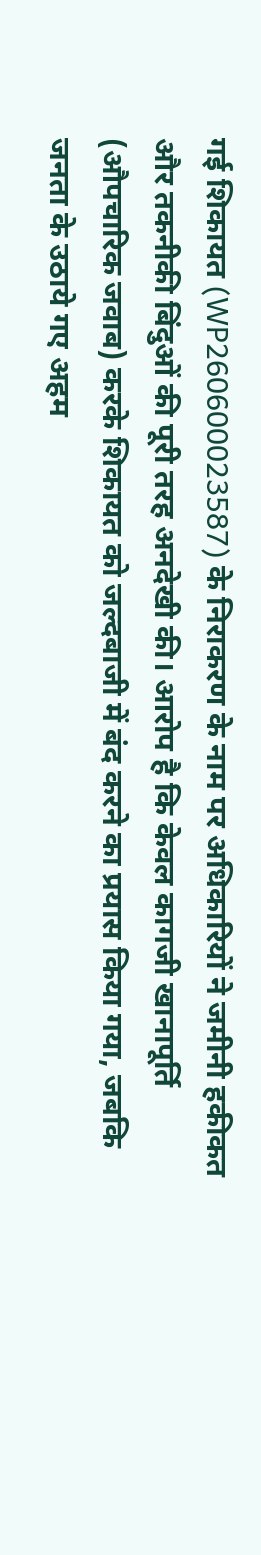गई शिकायत (WP260600023587) के निराकरण के नाम पर अधिकारियों ने जमीनी हकीकत और तकनीकी बिंदुओं की पूरी तरह अनदेखी की। आरोप है कि केवल कागजी खानापूर्ति (औपचारिक जवाब) करके शिकायत को जल्दबाजी में बंद करने का प्रयास किया गया, जबकि जनता के उठाये गए अहम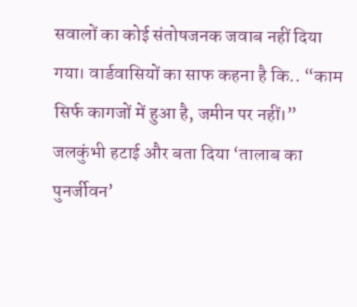सवालों का कोई संतोषजनक जवाब नहीं दिया गया। वार्डवासियों का साफ कहना है कि.. “काम सिर्फ कागजों में हुआ है, जमीन पर नहीं।”
जलकुंभी हटाई और बता दिया ‘तालाब का पुनर्जीवन’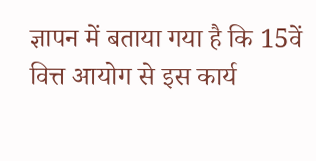ज्ञापन में बताया गया है कि 15वें वित्त आयोग से इस कार्य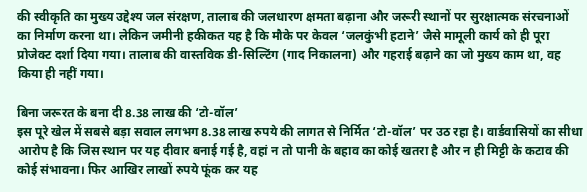की स्वीकृति का मुख्य उद्देश्य जल संरक्षण, तालाब की जलधारण क्षमता बढ़ाना और जरूरी स्थानों पर सुरक्षात्मक संरचनाओं का निर्माण करना था। लेकिन जमीनी हकीकत यह है कि मौके पर केवल ‘जलकुंभी हटाने’ जैसे मामूली कार्य को ही पूरा प्रोजेक्ट दर्शा दिया गया। तालाब की वास्तविक डी-सिल्टिंग (गाद निकालना) और गहराई बढ़ाने का जो मुख्य काम था, वह किया ही नहीं गया।

बिना जरूरत के बना दी 8.38 लाख की ‘टो-वॉल’
इस पूरे खेल में सबसे बड़ा सवाल लगभग 8.38 लाख रुपये की लागत से निर्मित ‘टो-वॉल’ पर उठ रहा है। वार्डवासियों का सीधा आरोप है कि जिस स्थान पर यह दीवार बनाई गई है, वहां न तो पानी के बहाव का कोई खतरा है और न ही मिट्टी के कटाव की कोई संभावना। फिर आखिर लाखों रुपये फूंक कर यह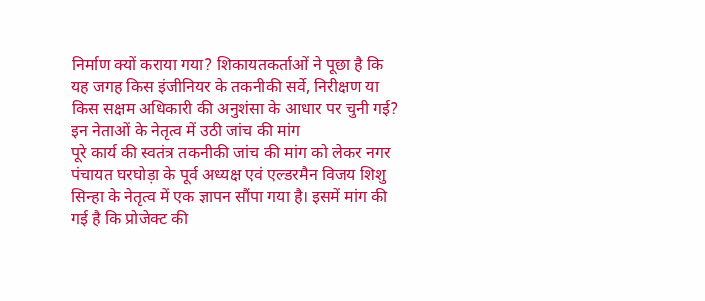निर्माण क्यों कराया गया? शिकायतकर्ताओं ने पूछा है कि यह जगह किस इंजीनियर के तकनीकी सर्वे, निरीक्षण या किस सक्षम अधिकारी की अनुशंसा के आधार पर चुनी गई?
इन नेताओं के नेतृत्व में उठी जांच की मांग
पूरे कार्य की स्वतंत्र तकनीकी जांच की मांग को लेकर नगर पंचायत घरघोड़ा के पूर्व अध्यक्ष एवं एल्डरमैन विजय शिशु सिन्हा के नेतृत्व में एक ज्ञापन सौंपा गया है। इसमें मांग की गई है कि प्रोजेक्ट की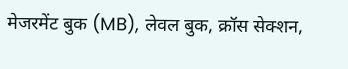मेजरमेंट बुक (MB), लेवल बुक, क्रॉस सेक्शन,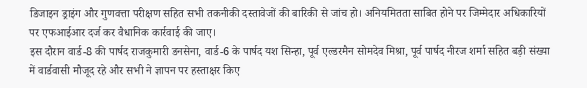डिजाइन ड्राइंग और गुणवत्ता परीक्षण सहित सभी तकनीकी दस्तावेजों की बारिकी से जांच हो। अनियमितता साबित होने पर जिम्मेदार अधिकारियों पर एफआईआर दर्ज कर वैधानिक कार्रवाई की जाए।
इस दौरान वार्ड-8 की पार्षद राजकुमारी डनसेना, वार्ड-6 के पार्षद यश सिन्हा, पूर्व एल्डरमैन सोमदेव मिश्रा, पूर्व पार्षद नीरज शर्मा सहित बड़ी संख्या में वार्डवासी मौजूद रहे और सभी ने ज्ञापन पर हस्ताक्षर किए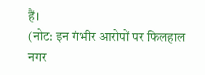हैं।
(नोट: इन गंभीर आरोपों पर फिलहाल नगर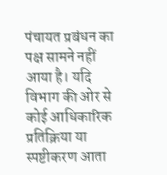पंचायत प्रबंधन का पक्ष सामने नहीं आया है। यदि विभाग की ओर से कोई आधिकारिक प्रतिक्रिया या स्पष्टीकरण आता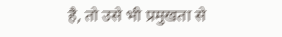है, तो उसे भी प्रमुखता से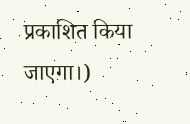प्रकाशित किया जाएगा।)